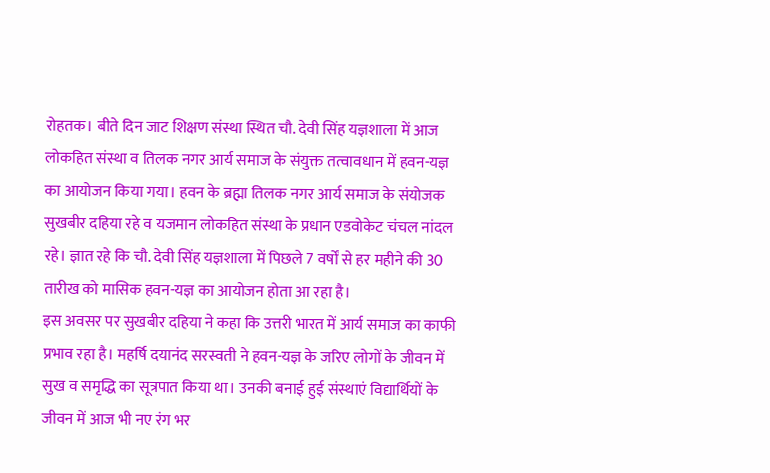रोहतक। बीते दिन जाट शिक्षण संस्था स्थित चौ. देवी सिंह यज्ञशाला में आज लोकहित संस्था व तिलक नगर आर्य समाज के संयुक्त तत्वावधान में हवन-यज्ञ का आयोजन किया गया। हवन के ब्रह्मा तिलक नगर आर्य समाज के संयोजक सुखबीर दहिया रहे व यजमान लोकहित संस्था के प्रधान एडवोकेट चंचल नांदल रहे। ज्ञात रहे कि चौ. देवी सिंह यज्ञशाला में पिछले 7 वर्षों से हर महीने की 30 तारीख को मासिक हवन-यज्ञ का आयोजन होता आ रहा है।
इस अवसर पर सुखबीर दहिया ने कहा कि उत्तरी भारत में आर्य समाज का काफी प्रभाव रहा है। महर्षि दयानंद सरस्वती ने हवन-यज्ञ के जरिए लोगों के जीवन में सुख व समृद्धि का सूत्रपात किया था। उनकी बनाई हुई संस्थाएं विद्यार्थियों के जीवन में आज भी नए रंग भर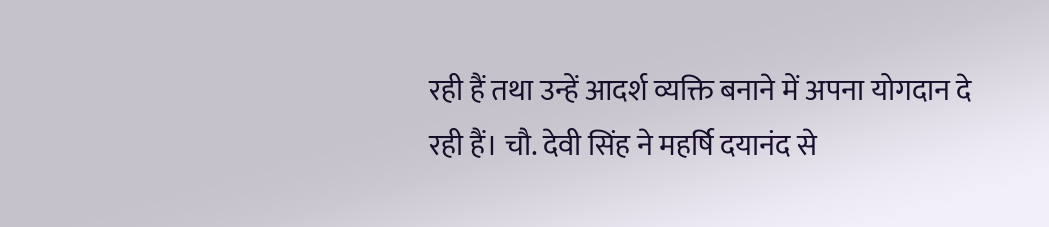रही हैं तथा उन्हें आदर्श व्यक्ति बनाने में अपना योगदान दे रही हैं। चौ. देवी सिंह ने महर्षि दयानंद से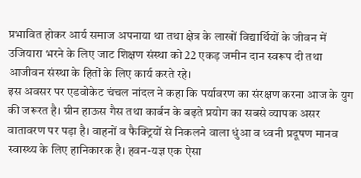प्रभावित होकर आर्य समाज अपनाया था तथा क्षेत्र के लाखों विद्यार्थियों के जीवन में उजियारा भरने के लिए जाट शिक्षण संस्था को 22 एकड़ जमीन दान स्वरूप दी तथा आजीवन संस्था के हितों के लिए कार्य करते रहे।
इस अवसर पर एडवोकेट चंचल नांदल ने कहा कि पर्यावरण का संरक्षण करना आज के युग की जरूरत है। ग्रीन हाऊस गैस तथा कार्बन के बढ़ते प्रयोग का सबसे व्यापक असर वातावरण पर पड़ा है। वाहनों व फैक्ट्रियों से निकलने वाला धुंआ व ध्वनी प्रदूषण मानव स्वास्थ्य के लिए हानिकारक है। हवन-यज्ञ एक ऐसा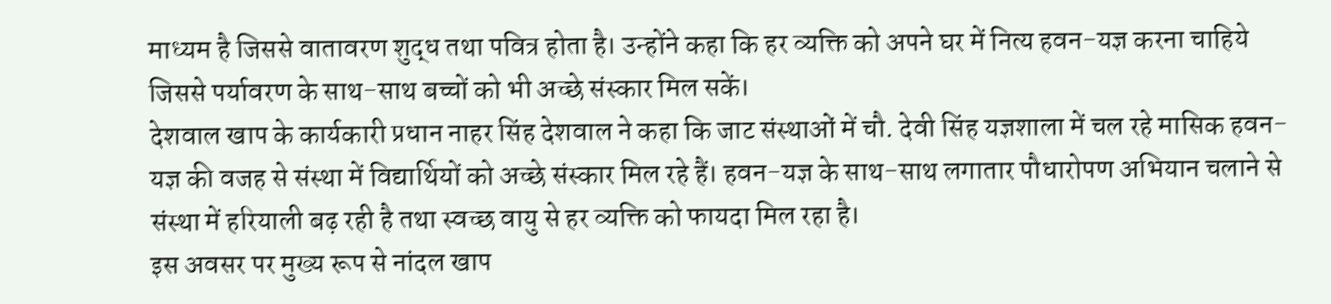माध्यम है जिससे वातावरण शुद्ध तथा पवित्र होता है। उन्होंने कहा कि हर व्यक्ति को अपने घर में नित्य हवन-यज्ञ करना चाहिये जिससे पर्यावरण के साथ-साथ बच्चों को भी अच्छे संस्कार मिल सकें।
देशवाल खाप के कार्यकारी प्रधान नाहर सिंह देशवाल ने कहा कि जाट संस्थाओं में चौ. देवी सिंह यज्ञशाला में चल रहे मासिक हवन-यज्ञ की वजह से संस्था में विद्यार्थियों को अच्छे संस्कार मिल रहे हैं। हवन-यज्ञ के साथ-साथ लगातार पौधारोपण अभियान चलाने से संस्था में हरियाली बढ़ रही है तथा स्वच्छ वायु से हर व्यक्ति को फायदा मिल रहा है।
इस अवसर पर मुख्य रूप से नांदल खाप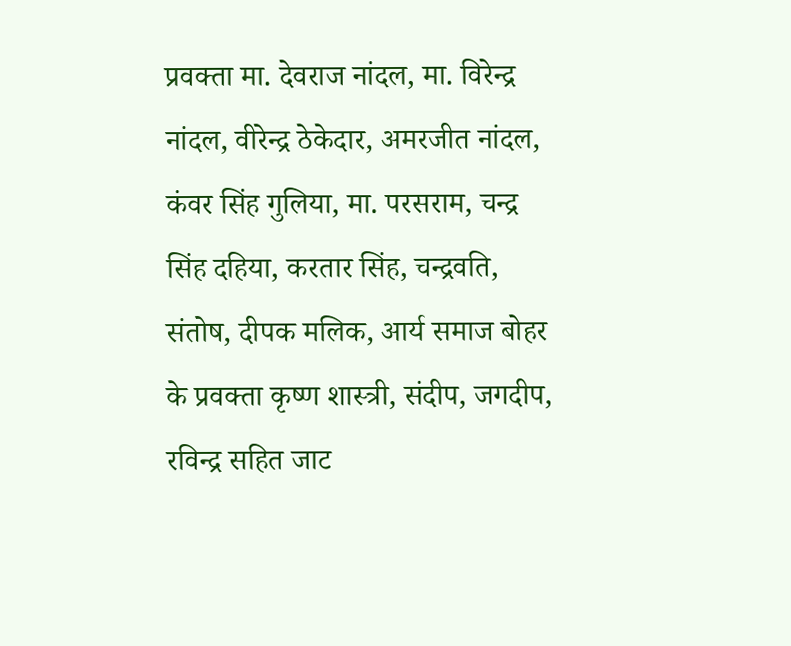प्रवक्ता मा. देवराज नांदल, मा. विरेन्द्र नांदल, वीरेन्द्र ठेकेदार, अमरजीत नांदल, कंवर सिंह गुलिया, मा. परसराम, चन्द्र सिंह दहिया, करतार सिंह, चन्द्रवति, संतोष, दीपक मलिक, आर्य समाज बोहर के प्रवक्ता कृष्ण शास्त्री, संदीप, जगदीप, रविन्द्र सहित जाट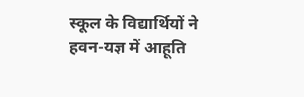स्कूल के विद्यार्थियों ने हवन-यज्ञ में आहूति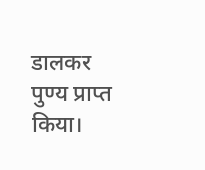डालकर पुण्य प्राप्त किया।